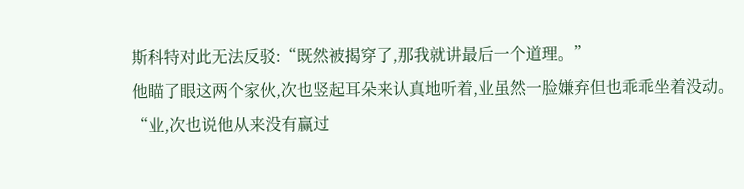斯科特对此无法反驳:“既然被揭穿了,那我就讲最后一个道理。”
他瞄了眼这两个家伙,次也竖起耳朵来认真地听着,业虽然一脸嫌弃但也乖乖坐着没动。
“业,次也说他从来没有赢过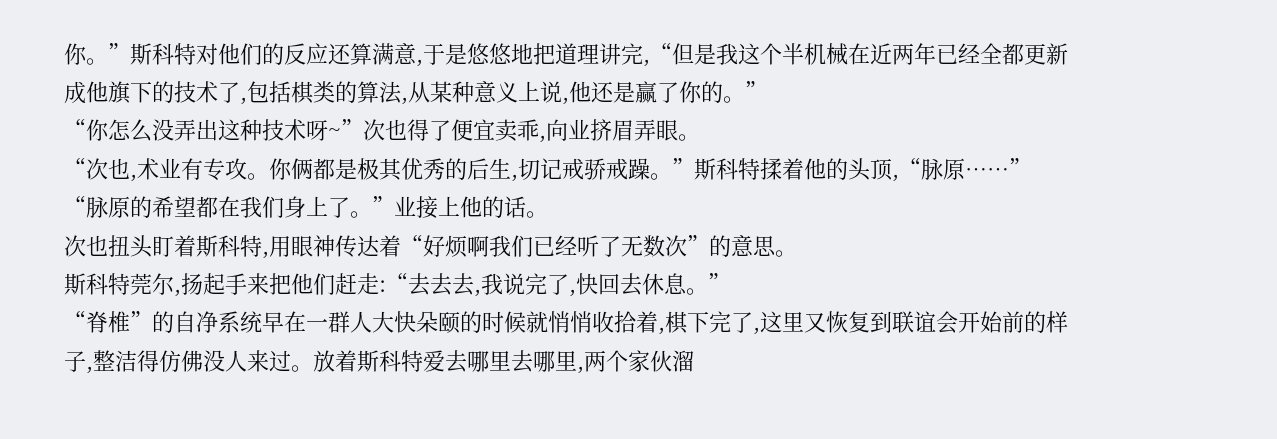你。”斯科特对他们的反应还算满意,于是悠悠地把道理讲完,“但是我这个半机械在近两年已经全都更新成他旗下的技术了,包括棋类的算法,从某种意义上说,他还是赢了你的。”
“你怎么没弄出这种技术呀~”次也得了便宜卖乖,向业挤眉弄眼。
“次也,术业有专攻。你俩都是极其优秀的后生,切记戒骄戒躁。”斯科特揉着他的头顶,“脉原……”
“脉原的希望都在我们身上了。”业接上他的话。
次也扭头盯着斯科特,用眼神传达着“好烦啊我们已经听了无数次”的意思。
斯科特莞尔,扬起手来把他们赶走:“去去去,我说完了,快回去休息。”
“脊椎”的自净系统早在一群人大快朵颐的时候就悄悄收拾着,棋下完了,这里又恢复到联谊会开始前的样子,整洁得仿佛没人来过。放着斯科特爱去哪里去哪里,两个家伙溜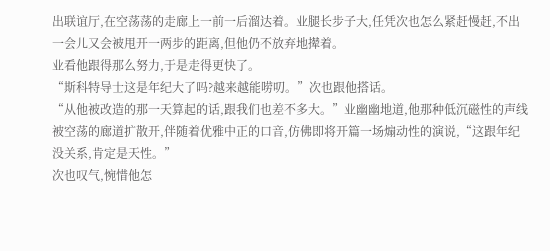出联谊厅,在空荡荡的走廊上一前一后溜达着。业腿长步子大,任凭次也怎么紧赶慢赶,不出一会儿又会被甩开一两步的距离,但他仍不放弃地撵着。
业看他跟得那么努力,于是走得更快了。
“斯科特导士这是年纪大了吗?越来越能唠叨。”次也跟他搭话。
“从他被改造的那一天算起的话,跟我们也差不多大。”业幽幽地道,他那种低沉磁性的声线被空荡的廊道扩散开,伴随着优雅中正的口音,仿佛即将开篇一场煽动性的演说,“这跟年纪没关系,肯定是天性。”
次也叹气,惋惜他怎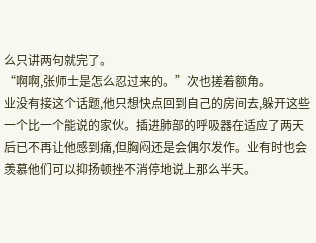么只讲两句就完了。
“啊啊,张师士是怎么忍过来的。”次也搓着额角。
业没有接这个话题,他只想快点回到自己的房间去,躲开这些一个比一个能说的家伙。插进肺部的呼吸器在适应了两天后已不再让他感到痛,但胸闷还是会偶尔发作。业有时也会羡慕他们可以抑扬顿挫不消停地说上那么半天。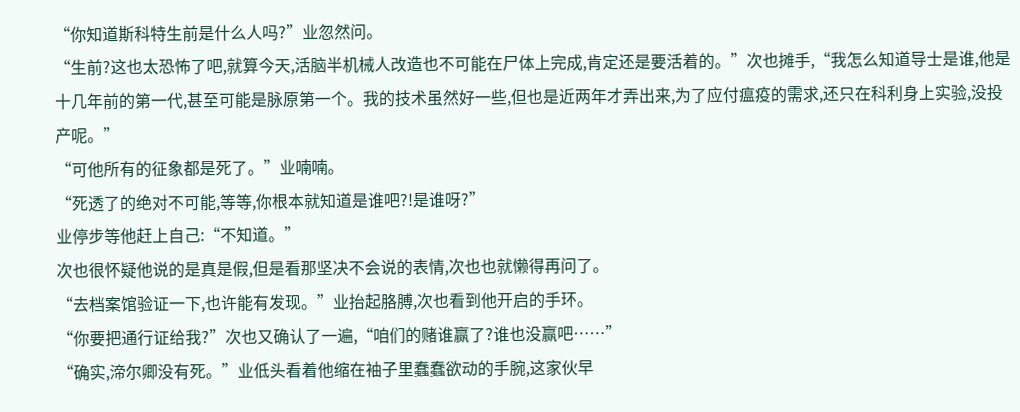“你知道斯科特生前是什么人吗?”业忽然问。
“生前?这也太恐怖了吧,就算今天,活脑半机械人改造也不可能在尸体上完成,肯定还是要活着的。”次也摊手,“我怎么知道导士是谁,他是十几年前的第一代,甚至可能是脉原第一个。我的技术虽然好一些,但也是近两年才弄出来,为了应付瘟疫的需求,还只在科利身上实验,没投产呢。”
“可他所有的征象都是死了。”业喃喃。
“死透了的绝对不可能,等等,你根本就知道是谁吧?!是谁呀?”
业停步等他赶上自己:“不知道。”
次也很怀疑他说的是真是假,但是看那坚决不会说的表情,次也也就懒得再问了。
“去档案馆验证一下,也许能有发现。”业抬起胳膊,次也看到他开启的手环。
“你要把通行证给我?”次也又确认了一遍,“咱们的赌谁赢了?谁也没赢吧……”
“确实,渧尔卿没有死。”业低头看着他缩在袖子里蠢蠢欲动的手腕,这家伙早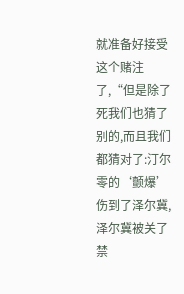就准备好接受这个赌注了,“但是除了死我们也猜了别的,而且我们都猜对了:汀尔零的‘颤爆’伤到了泽尔冀,泽尔冀被关了禁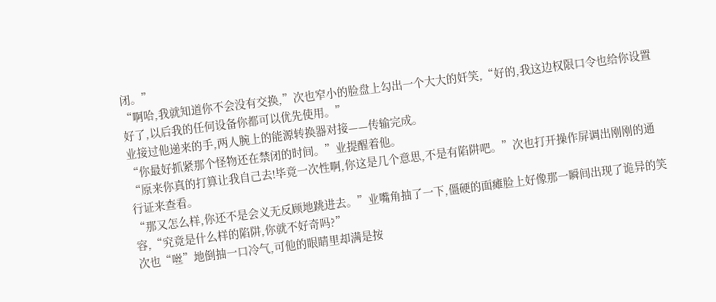闭。”
“啊哈,我就知道你不会没有交换,”次也窄小的脸盘上勾出一个大大的奸笑,“好的,我这边权限口令也给你设置好了,以后我的任何设备你都可以优先使用。”
业接过他递来的手,两人腕上的能源转换器对接——传输完成。
“你最好抓紧那个怪物还在禁闭的时间。”业提醒着他。
“原来你真的打算让我自己去!毕竟一次性啊,你这是几个意思,不是有陷阱吧。”次也打开操作屏调出刚刚的通行证来查看。
“那又怎么样,你还不是会义无反顾地跳进去。”业嘴角抽了一下,僵硬的面瘫脸上好像那一瞬间出现了诡异的笑容,“究竟是什么样的陷阱,你就不好奇吗?”
次也“咝”地倒抽一口冷气,可他的眼睛里却满是按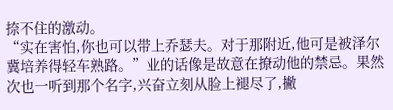捺不住的激动。
“实在害怕,你也可以带上乔瑟夫。对于那附近,他可是被泽尔冀培养得轻车熟路。”业的话像是故意在撩动他的禁忌。果然次也一听到那个名字,兴奋立刻从脸上褪尽了,撇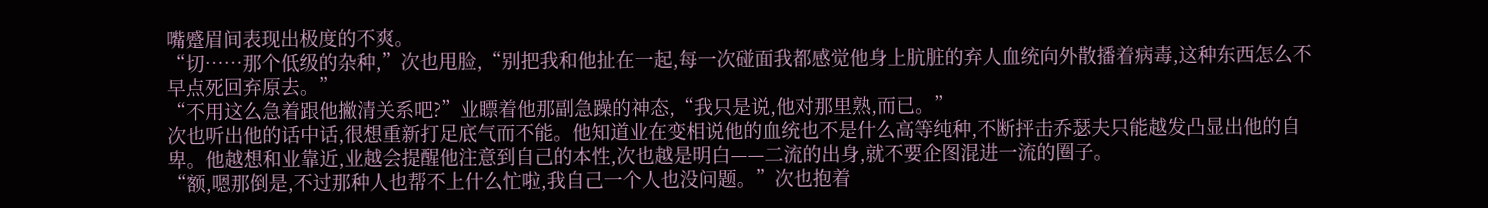嘴蹙眉间表现出极度的不爽。
“切……那个低级的杂种,”次也甩脸,“别把我和他扯在一起,每一次碰面我都感觉他身上肮脏的弃人血统向外散播着病毒,这种东西怎么不早点死回弃原去。”
“不用这么急着跟他撇清关系吧?”业瞟着他那副急躁的神态,“我只是说,他对那里熟,而已。”
次也听出他的话中话,很想重新打足底气而不能。他知道业在变相说他的血统也不是什么高等纯种,不断抨击乔瑟夫只能越发凸显出他的自卑。他越想和业靠近,业越会提醒他注意到自己的本性,次也越是明白——二流的出身,就不要企图混进一流的圈子。
“额,嗯那倒是,不过那种人也帮不上什么忙啦,我自己一个人也没问题。”次也抱着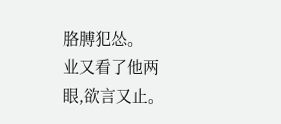胳膊犯怂。
业又看了他两眼,欲言又止。